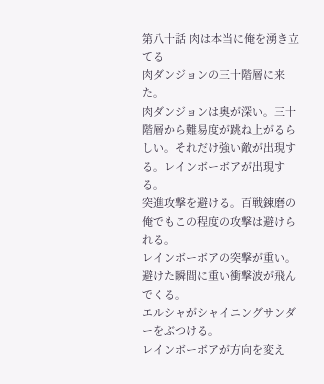第八十話 肉は本当に俺を湧き立てる
肉ダンジョンの三十階層に来た。
肉ダンジョンは奥が深い。三十階層から難易度が跳ね上がるらしい。それだけ強い敵が出現する。レインボーボアが出現する。
突進攻撃を避ける。百戦錬磨の俺でもこの程度の攻撃は避けられる。
レインボーボアの突撃が重い。避けた瞬間に重い衝撃波が飛んでくる。
エルシャがシャイニングサンダーをぶつける。
レインボーボアが方向を変え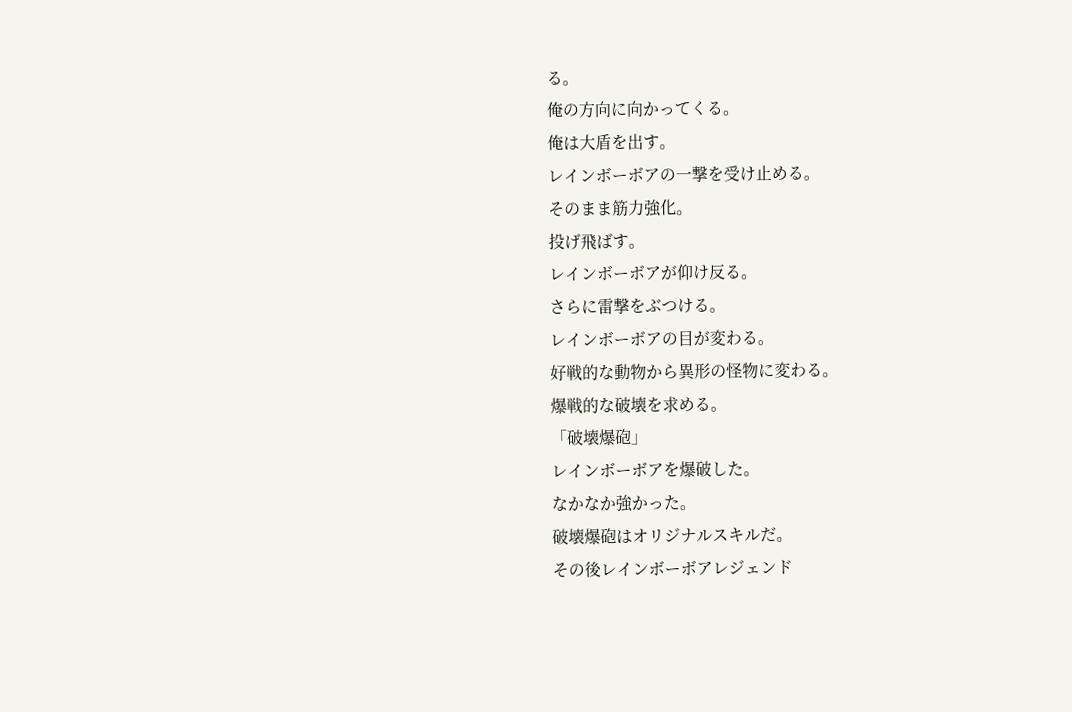る。
俺の方向に向かってくる。
俺は大盾を出す。
レインボーボアの一撃を受け止める。
そのまま筋力強化。
投げ飛ばす。
レインボーボアが仰け反る。
さらに雷撃をぶつける。
レインボーボアの目が変わる。
好戦的な動物から異形の怪物に変わる。
爆戦的な破壊を求める。
「破壊爆砲」
レインボーボアを爆破した。
なかなか強かった。
破壊爆砲はオリジナルスキルだ。
その後レインボーボアレジェンド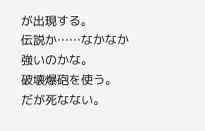が出現する。
伝説か……なかなか強いのかな。
破壊爆砲を使う。
だが死なない。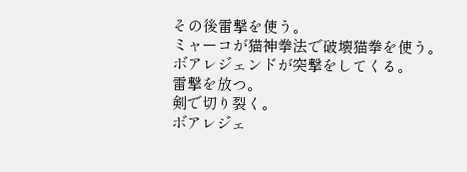その後雷撃を使う。
ミャーコが猫神拳法で破壊猫拳を使う。
ボアレジェンドが突撃をしてくる。
雷撃を放つ。
剣で切り裂く。
ボアレジェ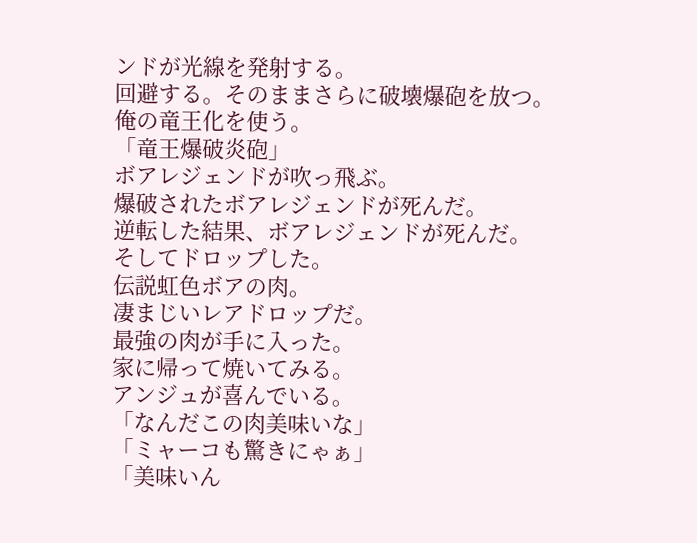ンドが光線を発射する。
回避する。そのままさらに破壊爆砲を放つ。
俺の竜王化を使う。
「竜王爆破炎砲」
ボアレジェンドが吹っ飛ぶ。
爆破されたボアレジェンドが死んだ。
逆転した結果、ボアレジェンドが死んだ。
そしてドロップした。
伝説虹色ボアの肉。
凄まじいレアドロップだ。
最強の肉が手に入った。
家に帰って焼いてみる。
アンジュが喜んでいる。
「なんだこの肉美味いな」
「ミャーコも驚きにゃぁ」
「美味いん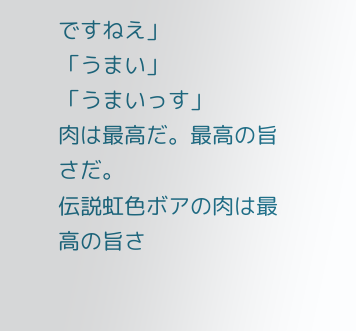ですねえ」
「うまい」
「うまいっす」
肉は最高だ。最高の旨さだ。
伝説虹色ボアの肉は最高の旨さ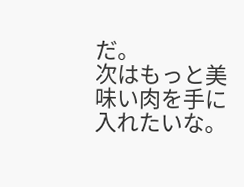だ。
次はもっと美味い肉を手に入れたいな。